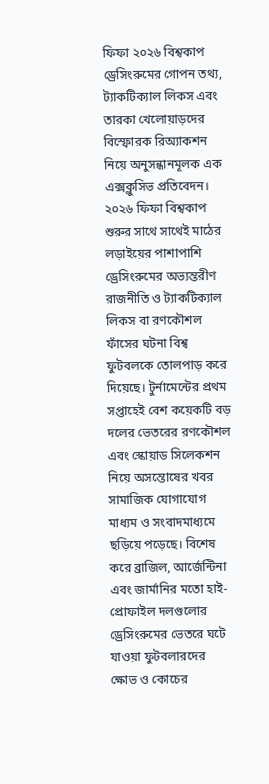ফিফা ২০২৬ বিশ্বকাপ ড্রেসিংরুমের গোপন তথ্য, ট্যাকটিক্যাল লিকস এবং তারকা খেলোয়াড়দের বিস্ফোরক রিঅ্যাকশন নিয়ে অনুসন্ধানমূলক এক এক্সক্লুসিভ প্রতিবেদন। ২০২৬ ফিফা বিশ্বকাপ শুরুর সাথে সাথেই মাঠের লড়াইয়ের পাশাপাশি ড্রেসিংরুমের অভ্যন্তরীণ রাজনীতি ও ট্যাকটিক্যাল লিকস বা রণকৌশল ফাঁসের ঘটনা বিশ্ব ফুটবলকে তোলপাড় করে দিয়েছে। টুর্নামেন্টের প্রথম সপ্তাহেই বেশ কয়েকটি বড় দলের ভেতরের রণকৌশল এবং স্কোয়াড সিলেকশন নিয়ে অসন্তোষের খবর সামাজিক যোগাযোগ মাধ্যম ও সংবাদমাধ্যমে ছড়িয়ে পড়েছে। বিশেষ করে ব্রাজিল, আর্জেন্টিনা এবং জার্মানির মতো হাই-প্রোফাইল দলগুলোর ড্রেসিংরুমের ভেতরে ঘটে যাওয়া ফুটবলারদের ক্ষোভ ও কোচের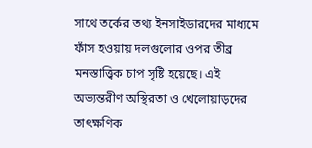সাথে তর্কের তথ্য ইনসাইডারদের মাধ্যমে ফাঁস হওয়ায় দলগুলোর ওপর তীব্র মনস্তাত্ত্বিক চাপ সৃষ্টি হয়েছে। এই অভ্যন্তরীণ অস্থিরতা ও খেলোয়াড়দের তাৎক্ষণিক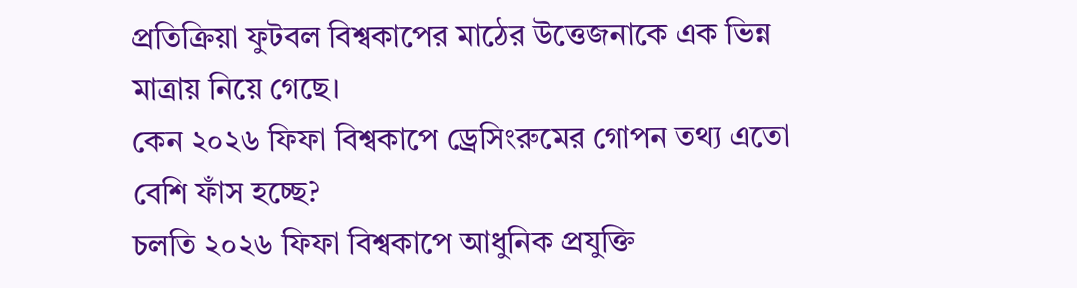প্রতিক্রিয়া ফুটবল বিশ্বকাপের মাঠের উত্তেজনাকে এক ভিন্ন মাত্রায় নিয়ে গেছে।
কেন ২০২৬ ফিফা বিশ্বকাপে ড্রেসিংরুমের গোপন তথ্য এতো বেশি ফাঁস হচ্ছে?
চলতি ২০২৬ ফিফা বিশ্বকাপে আধুনিক প্রযুক্তি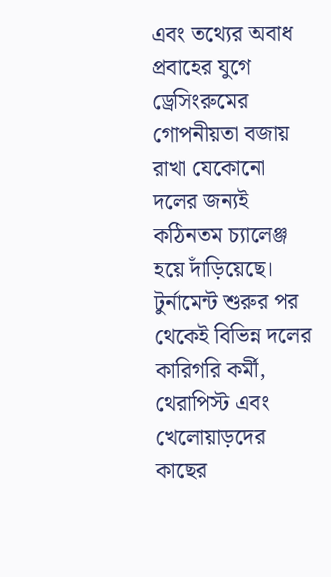এবং তথ্যের অবাধ প্রবাহের যুগে ড্রেসিংরুমের গোপনীয়তা বজায় রাখা যেকোনো দলের জন্যই কঠিনতম চ্যালেঞ্জ হয়ে দাঁড়িয়েছে। টুর্নামেন্ট শুরুর পর থেকেই বিভিন্ন দলের কারিগরি কর্মী, থেরাপিস্ট এবং খেলোয়াড়দের কাছের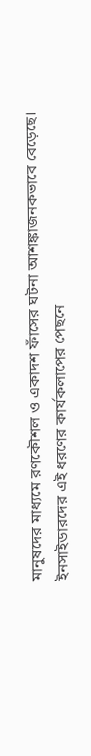মানুষদের মাধ্যমে রণকৌশল ও একাদশ ফাঁসের ঘটনা আশঙ্কাজনকভাবে বেড়েছে। ইনসাইডারদের এই ধরণের কার্যকলাপের পেছনে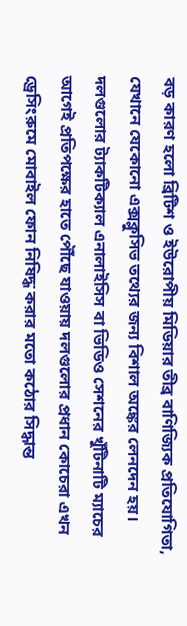বড় কারণ হলো ব্রিটিশ ও ইউরোপীয় মিডিয়ার তীব্র বাণিজ্যিক প্রতিযোগিতা, যেখানে যেকোনো এক্সক্লুসিভ তথ্যের জন্য বিশাল অঙ্কের লেনদেন হয়। দলগুলোর ট্যাকটিক্যাল এনালাইসিস বা ভিডিও সেশনের খুঁটিনাটি ম্যাচের আগেই প্রতিপক্ষের হাতে পৌঁছে যাওয়ায় দলগুলোর প্রধান কোচেরা এখন ড্রেসিংরুমে মোবাইল ফোন নিষিদ্ধ করার মতো কঠোর সিদ্ধান্ত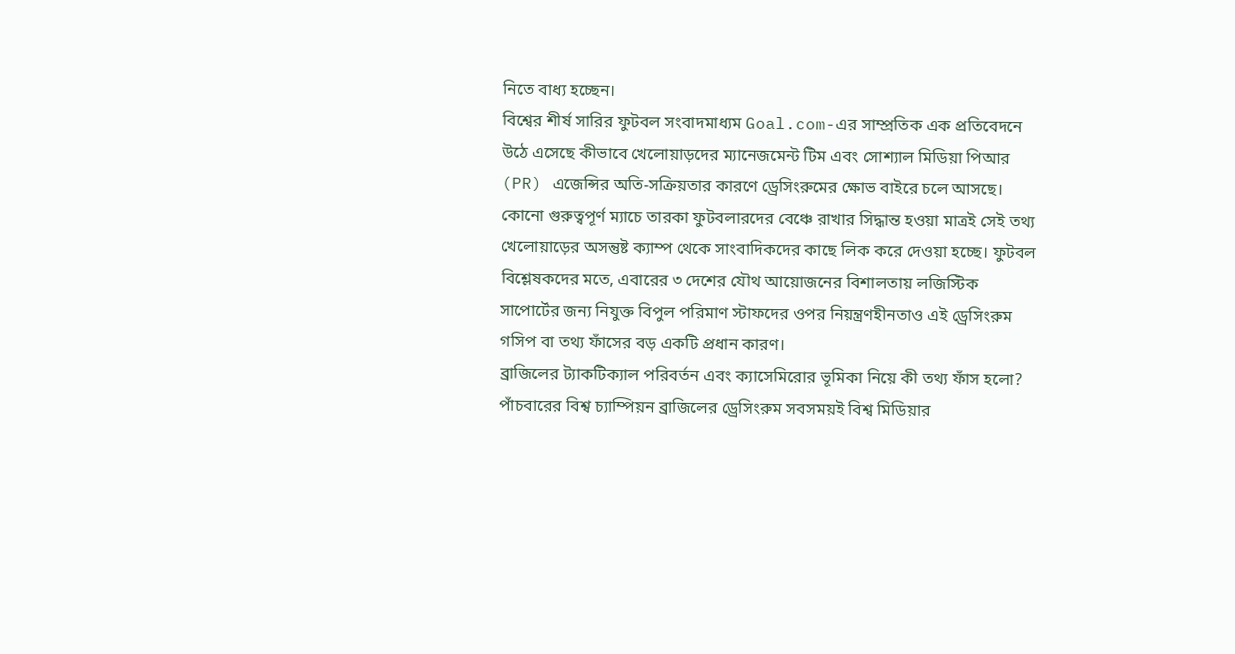নিতে বাধ্য হচ্ছেন।
বিশ্বের শীর্ষ সারির ফুটবল সংবাদমাধ্যম Goal.com-এর সাম্প্রতিক এক প্রতিবেদনে উঠে এসেছে কীভাবে খেলোয়াড়দের ম্যানেজমেন্ট টিম এবং সোশ্যাল মিডিয়া পিআর (PR) এজেন্সির অতি-সক্রিয়তার কারণে ড্রেসিংরুমের ক্ষোভ বাইরে চলে আসছে। কোনো গুরুত্বপূর্ণ ম্যাচে তারকা ফুটবলারদের বেঞ্চে রাখার সিদ্ধান্ত হওয়া মাত্রই সেই তথ্য খেলোয়াড়ের অসন্তুষ্ট ক্যাম্প থেকে সাংবাদিকদের কাছে লিক করে দেওয়া হচ্ছে। ফুটবল বিশ্লেষকদের মতে, এবারের ৩ দেশের যৌথ আয়োজনের বিশালতায় লজিস্টিক সাপোর্টের জন্য নিযুক্ত বিপুল পরিমাণ স্টাফদের ওপর নিয়ন্ত্রণহীনতাও এই ড্রেসিংরুম গসিপ বা তথ্য ফাঁসের বড় একটি প্রধান কারণ।
ব্রাজিলের ট্যাকটিক্যাল পরিবর্তন এবং ক্যাসেমিরোর ভূমিকা নিয়ে কী তথ্য ফাঁস হলো?
পাঁচবারের বিশ্ব চ্যাম্পিয়ন ব্রাজিলের ড্রেসিংরুম সবসময়ই বিশ্ব মিডিয়ার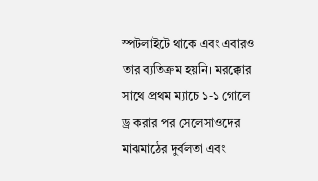স্পটলাইটে থাকে এবং এবারও তার ব্যতিক্রম হয়নি। মরক্কোর সাথে প্রথম ম্যাচে ১-১ গোলে ড্র করার পর সেলেসাওদের মাঝমাঠের দুর্বলতা এবং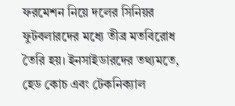ফরমেশন নিয়ে দলের সিনিয়র ফুটবলারদের মধ্যে তীব্র মতবিরোধ তৈরি হয়। ইনসাইডারদের তথ্যমতে, হেড কোচ এবং টেকনিক্যাল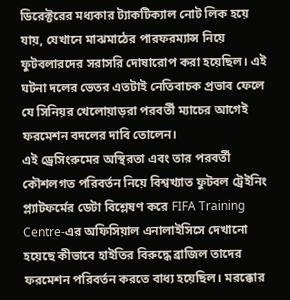ডিরেক্টরের মধ্যকার ট্যাকটিক্যাল নোট লিক হয়ে যায়, যেখানে মাঝমাঠের পারফরম্যান্স নিয়ে ফুটবলারদের সরাসরি দোষারোপ করা হয়েছিল। এই ঘটনা দলের ভেতর এতটাই নেতিবাচক প্রভাব ফেলে যে সিনিয়র খেলোয়াড়রা পরবর্তী ম্যাচের আগেই ফরমেশন বদলের দাবি তোলেন।
এই ড্রেসিংরুমের অস্থিরতা এবং তার পরবর্তী কৌশলগত পরিবর্তন নিয়ে বিশ্বখ্যাত ফুটবল ট্রেইনিং প্ল্যাটফর্মের ডেটা বিশ্লেষণ করে FIFA Training Centre-এর অফিসিয়াল এনালাইসিসে দেখানো হয়েছে কীভাবে হাইতির বিরুদ্ধে ব্রাজিল তাদের ফরমেশন পরিবর্তন করতে বাধ্য হয়েছিল। মরক্কোর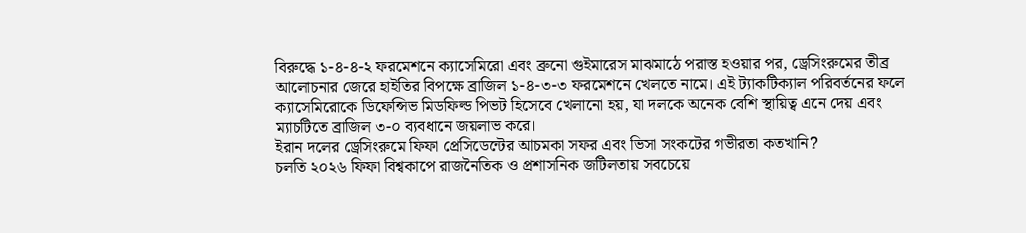বিরুদ্ধে ১-৪-৪-২ ফরমেশনে ক্যাসেমিরো এবং ব্রুনো গুইমারেস মাঝমাঠে পরাস্ত হওয়ার পর, ড্রেসিংরুমের তীব্র আলোচনার জেরে হাইতির বিপক্ষে ব্রাজিল ১-৪-৩-৩ ফরমেশনে খেলতে নামে। এই ট্যাকটিক্যাল পরিবর্তনের ফলে ক্যাসেমিরোকে ডিফেন্সিভ মিডফিল্ড পিভট হিসেবে খেলানো হয়, যা দলকে অনেক বেশি স্থায়িত্ব এনে দেয় এবং ম্যাচটিতে ব্রাজিল ৩-০ ব্যবধানে জয়লাভ করে।
ইরান দলের ড্রেসিংরুমে ফিফা প্রেসিডেন্টের আচমকা সফর এবং ভিসা সংকটের গভীরতা কতখানি?
চলতি ২০২৬ ফিফা বিশ্বকাপে রাজনৈতিক ও প্রশাসনিক জটিলতায় সবচেয়ে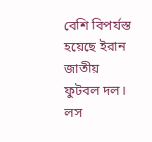বেশি বিপর্যস্ত হয়েছে ইরান জাতীয় ফুটবল দল। লস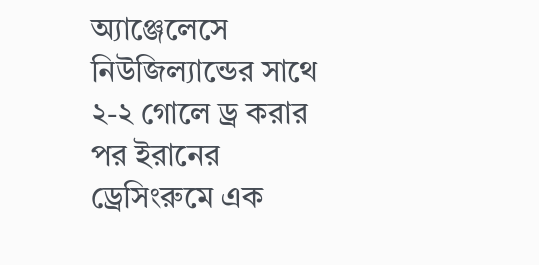অ্যাঞ্জেলেসে নিউজিল্যান্ডের সাথে ২-২ গোলে ড্র করার পর ইরানের ড্রেসিংরুমে এক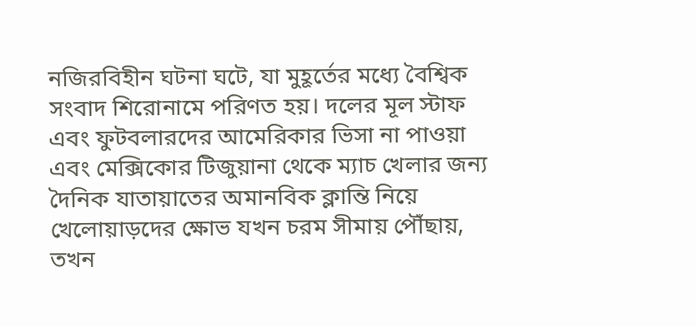নজিরবিহীন ঘটনা ঘটে, যা মুহূর্তের মধ্যে বৈশ্বিক সংবাদ শিরোনামে পরিণত হয়। দলের মূল স্টাফ এবং ফুটবলারদের আমেরিকার ভিসা না পাওয়া এবং মেক্সিকোর টিজুয়ানা থেকে ম্যাচ খেলার জন্য দৈনিক যাতায়াতের অমানবিক ক্লান্তি নিয়ে খেলোয়াড়দের ক্ষোভ যখন চরম সীমায় পৌঁছায়, তখন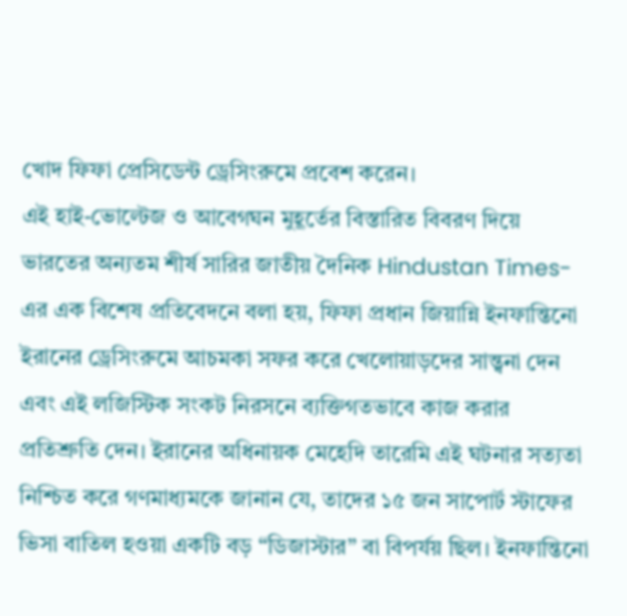খোদ ফিফা প্রেসিডেন্ট ড্রেসিংরুমে প্রবেশ করেন।
এই হাই-ভোল্টেজ ও আবেগঘন মুহূর্তের বিস্তারিত বিবরণ দিয়ে ভারতের অন্যতম শীর্ষ সারির জাতীয় দৈনিক Hindustan Times-এর এক বিশেষ প্রতিবেদনে বলা হয়, ফিফা প্রধান জিয়ান্নি ইনফান্তিনো ইরানের ড্রেসিংরুমে আচমকা সফর করে খেলোয়াড়দের সান্ত্বনা দেন এবং এই লজিস্টিক সংকট নিরসনে ব্যক্তিগতভাবে কাজ করার প্রতিশ্রুতি দেন। ইরানের অধিনায়ক মেহেদি তারেমি এই ঘটনার সত্যতা নিশ্চিত করে গণমাধ্যমকে জানান যে, তাদের ১৫ জন সাপোর্ট স্টাফের ভিসা বাতিল হওয়া একটি বড় “ডিজাস্টার” বা বিপর্যয় ছিল। ইনফান্তিনো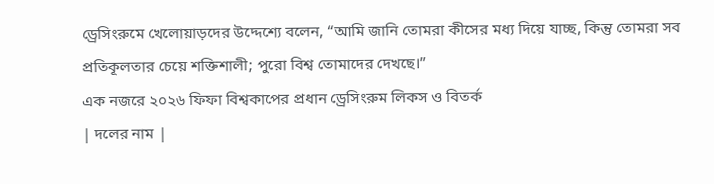ড্রেসিংরুমে খেলোয়াড়দের উদ্দেশ্যে বলেন, “আমি জানি তোমরা কীসের মধ্য দিয়ে যাচ্ছ, কিন্তু তোমরা সব প্রতিকূলতার চেয়ে শক্তিশালী; পুরো বিশ্ব তোমাদের দেখছে।”
এক নজরে ২০২৬ ফিফা বিশ্বকাপের প্রধান ড্রেসিংরুম লিকস ও বিতর্ক
| দলের নাম |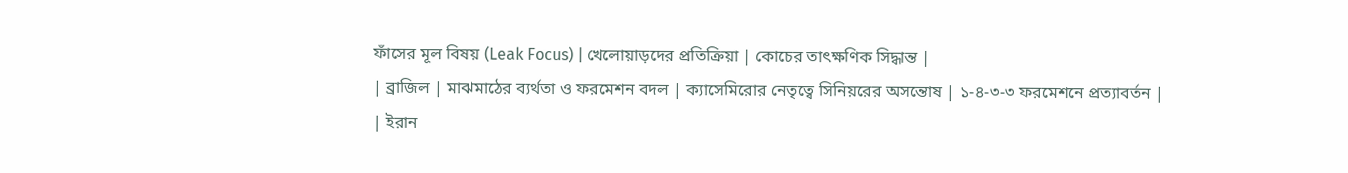ফাঁসের মূল বিষয় (Leak Focus) | খেলোয়াড়দের প্রতিক্রিয়া | কোচের তাৎক্ষণিক সিদ্ধান্ত |
| ব্রাজিল | মাঝমাঠের ব্যর্থতা ও ফরমেশন বদল | ক্যাসেমিরোর নেতৃত্বে সিনিয়রের অসন্তোষ | ১-৪-৩-৩ ফরমেশনে প্রত্যাবর্তন |
| ইরান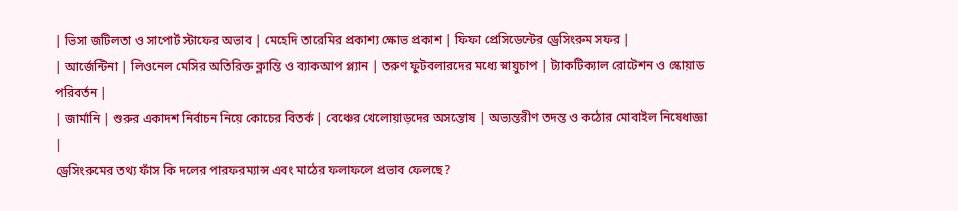| ভিসা জটিলতা ও সাপোর্ট স্টাফের অভাব | মেহেদি তারেমির প্রকাশ্য ক্ষোভ প্রকাশ | ফিফা প্রেসিডেন্টের ড্রেসিংরুম সফর |
| আর্জেন্টিনা | লিওনেল মেসির অতিরিক্ত ক্লান্তি ও ব্যাকআপ প্ল্যান | তরুণ ফুটবলারদের মধ্যে স্নায়ুচাপ | ট্যাকটিক্যাল রোটেশন ও স্কোয়াড পরিবর্তন |
| জার্মানি | শুরুর একাদশ নির্বাচন নিয়ে কোচের বিতর্ক | বেঞ্চের খেলোয়াড়দের অসন্তোষ | অভ্যন্তরীণ তদন্ত ও কঠোর মোবাইল নিষেধাজ্ঞা |
ড্রেসিংরুমের তথ্য ফাঁস কি দলের পারফরম্যান্স এবং মাঠের ফলাফলে প্রভাব ফেলছে?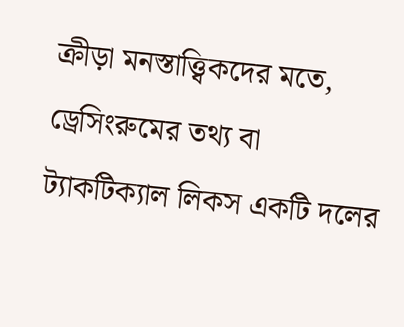ক্রীড়া মনস্তাত্ত্বিকদের মতে, ড্রেসিংরুমের তথ্য বা ট্যাকটিক্যাল লিকস একটি দলের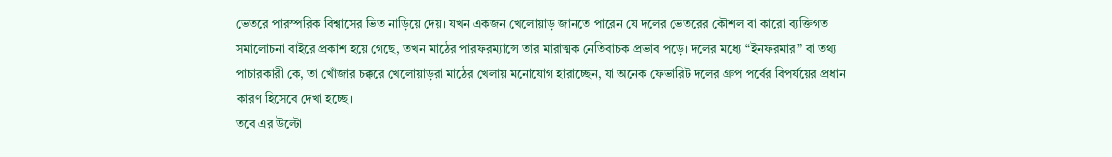ভেতরে পারস্পরিক বিশ্বাসের ভিত নাড়িয়ে দেয়। যখন একজন খেলোয়াড় জানতে পারেন যে দলের ভেতরের কৌশল বা কারো ব্যক্তিগত সমালোচনা বাইরে প্রকাশ হয়ে গেছে, তখন মাঠের পারফরম্যান্সে তার মারাত্মক নেতিবাচক প্রভাব পড়ে। দলের মধ্যে “ইনফরমার” বা তথ্য পাচারকারী কে, তা খোঁজার চক্করে খেলোয়াড়রা মাঠের খেলায় মনোযোগ হারাচ্ছেন, যা অনেক ফেভারিট দলের গ্রুপ পর্বের বিপর্যয়ের প্রধান কারণ হিসেবে দেখা হচ্ছে।
তবে এর উল্টো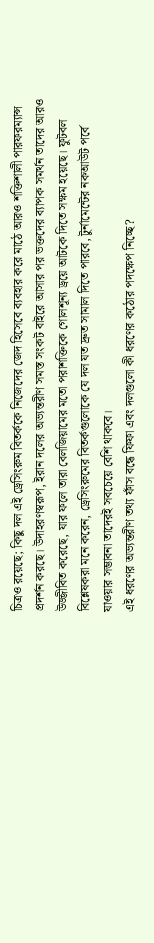চিত্রও রয়েছে; কিছু দল এই ড্রেসিংরুম বিতর্ককে নিজেদের জেদ হিসেবে ব্যবহার করে মাঠে আরও শক্তিশালী পারফরম্যান্স প্রদর্শন করছে। উদাহরণস্বরূপ, ইরান দলের অভ্যন্তরীণ সমস্ত সংকট বাইরে আসার পর ভক্তদের ব্যাপক সমর্থন তাদের আরও উজ্জীবিত করেছে, যার ফলে তারা বেলজিয়ামের মতো পরাশক্তিকে গোলশূন্য ড্রয়ে আটকে দিতে সক্ষম হয়েছে। ফুটবল বিশ্লেষকরা মনে করেন, ড্রেসিংরুমের বিতর্কগুলোকে যে দল যত দ্রুত সামাল দিতে পারবে, টুর্নামেন্টের নকআউট পর্বে যাওয়ার সম্ভাবনা তাদেরই সবচেয়ে বেশি থাকবে।
এই ধরণের অভ্যন্তরীণ তথ্য ফাঁস বন্ধে ফিফা এবং দলগুলো কী ধরণের কঠোর পদক্ষেপ নিচ্ছে?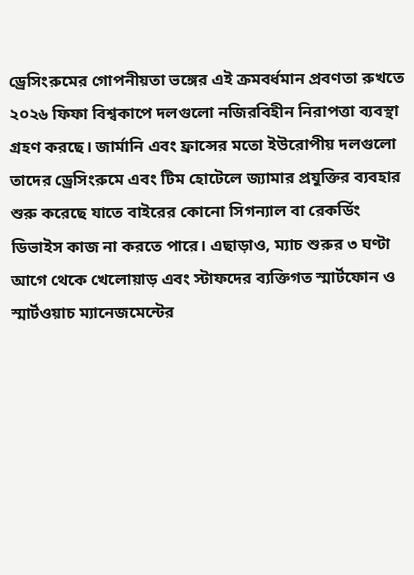ড্রেসিংরুমের গোপনীয়তা ভঙ্গের এই ক্রমবর্ধমান প্রবণতা রুখতে ২০২৬ ফিফা বিশ্বকাপে দলগুলো নজিরবিহীন নিরাপত্তা ব্যবস্থা গ্রহণ করছে। জার্মানি এবং ফ্রান্সের মতো ইউরোপীয় দলগুলো তাদের ড্রেসিংরুমে এবং টিম হোটেলে জ্যামার প্রযুক্তির ব্যবহার শুরু করেছে যাতে বাইরের কোনো সিগন্যাল বা রেকর্ডিং ডিভাইস কাজ না করতে পারে। এছাড়াও, ম্যাচ শুরুর ৩ ঘণ্টা আগে থেকে খেলোয়াড় এবং স্টাফদের ব্যক্তিগত স্মার্টফোন ও স্মার্টওয়াচ ম্যানেজমেন্টের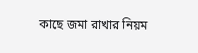কাছে জমা রাখার নিয়ম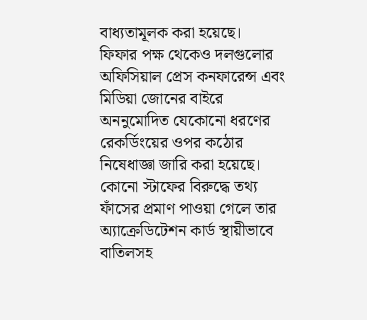বাধ্যতামূলক করা হয়েছে।
ফিফার পক্ষ থেকেও দলগুলোর অফিসিয়াল প্রেস কনফারেন্স এবং মিডিয়া জোনের বাইরে অননুমোদিত যেকোনো ধরণের রেকর্ডিংয়ের ওপর কঠোর নিষেধাজ্ঞা জারি করা হয়েছে। কোনো স্টাফের বিরুদ্ধে তথ্য ফাঁসের প্রমাণ পাওয়া গেলে তার অ্যাক্রেডিটেশন কার্ড স্থায়ীভাবে বাতিলসহ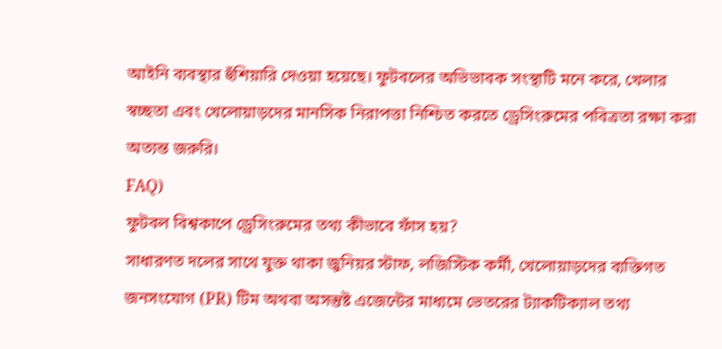আইনি ব্যবস্থার হুঁশিয়ারি দেওয়া হয়েছে। ফুটবলের অভিভাবক সংস্থাটি মনে করে, খেলার স্বচ্ছতা এবং খেলোয়াড়দের মানসিক নিরাপত্তা নিশ্চিত করতে ড্রেসিংরুমের পবিত্রতা রক্ষা করা অত্যন্ত জরুরি।
FAQ)
ফুটবল বিশ্বকাপে ড্রেসিংরুমের তথ্য কীভাবে ফাঁস হয়?
সাধারণত দলের সাথে যুক্ত থাকা জুনিয়র স্টাফ, লজিস্টিক কর্মী, খেলোয়াড়দের ব্যক্তিগত জনসংযোগ (PR) টিম অথবা অসন্তুষ্ট এজেন্টের মাধ্যমে ভেতরের ট্যাকটিক্যাল তথ্য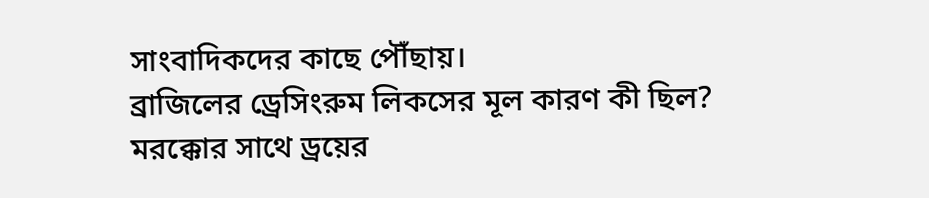সাংবাদিকদের কাছে পৌঁছায়।
ব্রাজিলের ড্রেসিংরুম লিকসের মূল কারণ কী ছিল?
মরক্কোর সাথে ড্রয়ের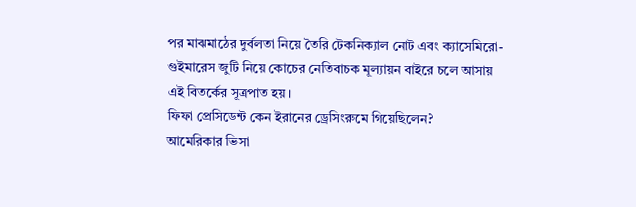পর মাঝমাঠের দুর্বলতা নিয়ে তৈরি টেকনিক্যাল নোট এবং ক্যাসেমিরো-গুইমারেস জুটি নিয়ে কোচের নেতিবাচক মূল্যায়ন বাইরে চলে আসায় এই বিতর্কের সূত্রপাত হয়।
ফিফা প্রেসিডেন্ট কেন ইরানের ড্রেসিংরুমে গিয়েছিলেন?
আমেরিকার ভিসা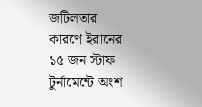জটিলতার কারণে ইরানের ১৫ জন স্টাফ টুর্নামেন্টে অংশ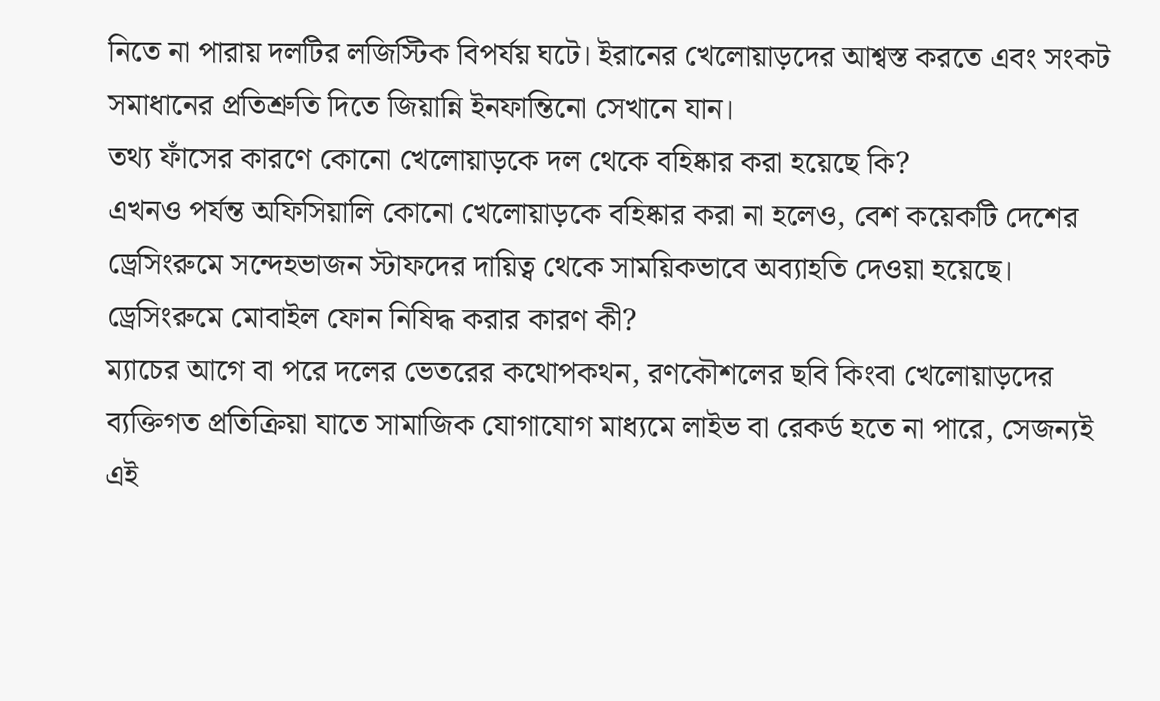নিতে না পারায় দলটির লজিস্টিক বিপর্যয় ঘটে। ইরানের খেলোয়াড়দের আশ্বস্ত করতে এবং সংকট সমাধানের প্রতিশ্রুতি দিতে জিয়ান্নি ইনফান্তিনো সেখানে যান।
তথ্য ফাঁসের কারণে কোনো খেলোয়াড়কে দল থেকে বহিষ্কার করা হয়েছে কি?
এখনও পর্যন্ত অফিসিয়ালি কোনো খেলোয়াড়কে বহিষ্কার করা না হলেও, বেশ কয়েকটি দেশের ড্রেসিংরুমে সন্দেহভাজন স্টাফদের দায়িত্ব থেকে সাময়িকভাবে অব্যাহতি দেওয়া হয়েছে।
ড্রেসিংরুমে মোবাইল ফোন নিষিদ্ধ করার কারণ কী?
ম্যাচের আগে বা পরে দলের ভেতরের কথোপকথন, রণকৌশলের ছবি কিংবা খেলোয়াড়দের ব্যক্তিগত প্রতিক্রিয়া যাতে সামাজিক যোগাযোগ মাধ্যমে লাইভ বা রেকর্ড হতে না পারে, সেজন্যই এই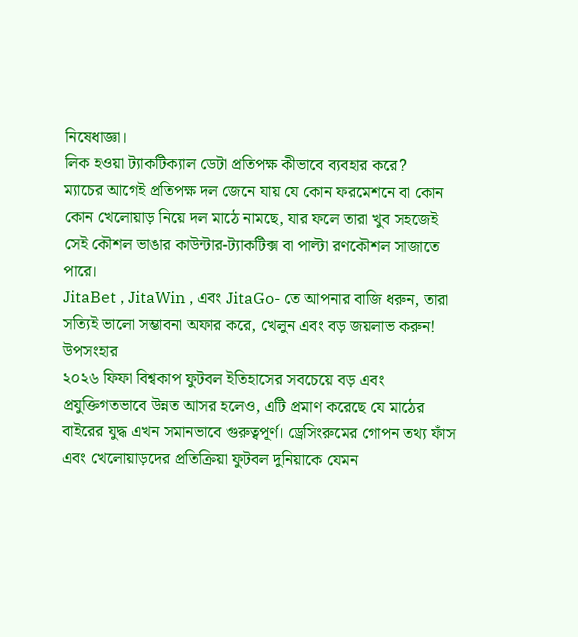নিষেধাজ্ঞা।
লিক হওয়া ট্যাকটিক্যাল ডেটা প্রতিপক্ষ কীভাবে ব্যবহার করে?
ম্যাচের আগেই প্রতিপক্ষ দল জেনে যায় যে কোন ফরমেশনে বা কোন কোন খেলোয়াড় নিয়ে দল মাঠে নামছে, যার ফলে তারা খুব সহজেই সেই কৌশল ভাঙার কাউন্টার-ট্যাকটিক্স বা পাল্টা রণকৌশল সাজাতে পারে।
JitaBet , JitaWin , এবং JitaGo- তে আপনার বাজি ধরুন, তারা সত্যিই ভালো সম্ভাবনা অফার করে, খেলুন এবং বড় জয়লাভ করুন!
উপসংহার
২০২৬ ফিফা বিশ্বকাপ ফুটবল ইতিহাসের সবচেয়ে বড় এবং প্রযুক্তিগতভাবে উন্নত আসর হলেও, এটি প্রমাণ করেছে যে মাঠের বাইরের যুদ্ধ এখন সমানভাবে গুরুত্বপূর্ণ। ড্রেসিংরুমের গোপন তথ্য ফাঁস এবং খেলোয়াড়দের প্রতিক্রিয়া ফুটবল দুনিয়াকে যেমন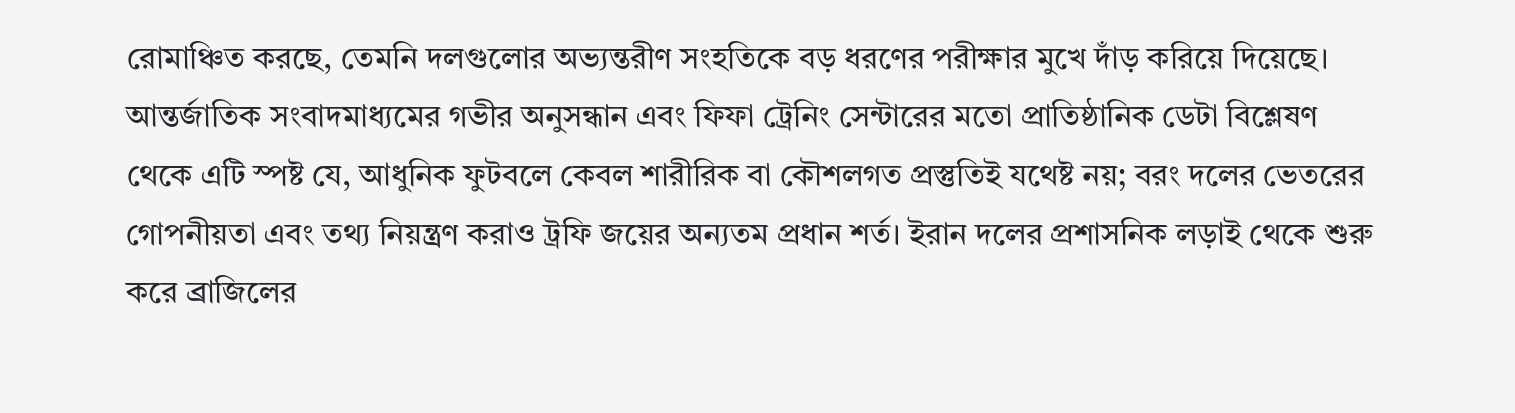রোমাঞ্চিত করছে, তেমনি দলগুলোর অভ্যন্তরীণ সংহতিকে বড় ধরণের পরীক্ষার মুখে দাঁড় করিয়ে দিয়েছে। আন্তর্জাতিক সংবাদমাধ্যমের গভীর অনুসন্ধান এবং ফিফা ট্রেনিং সেন্টারের মতো প্রাতিষ্ঠানিক ডেটা বিশ্লেষণ থেকে এটি স্পষ্ট যে, আধুনিক ফুটবলে কেবল শারীরিক বা কৌশলগত প্রস্তুতিই যথেষ্ট নয়; বরং দলের ভেতরের গোপনীয়তা এবং তথ্য নিয়ন্ত্রণ করাও ট্রফি জয়ের অন্যতম প্রধান শর্ত। ইরান দলের প্রশাসনিক লড়াই থেকে শুরু করে ব্রাজিলের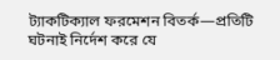ট্যাকটিক্যাল ফরমেশন বিতর্ক—প্রতিটি ঘটনাই নির্দেশ করে যে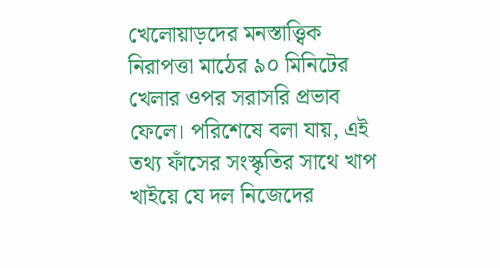খেলোয়াড়দের মনস্তাত্ত্বিক নিরাপত্তা মাঠের ৯০ মিনিটের খেলার ওপর সরাসরি প্রভাব ফেলে। পরিশেষে বলা যায়, এই তথ্য ফাঁসের সংস্কৃতির সাথে খাপ খাইয়ে যে দল নিজেদের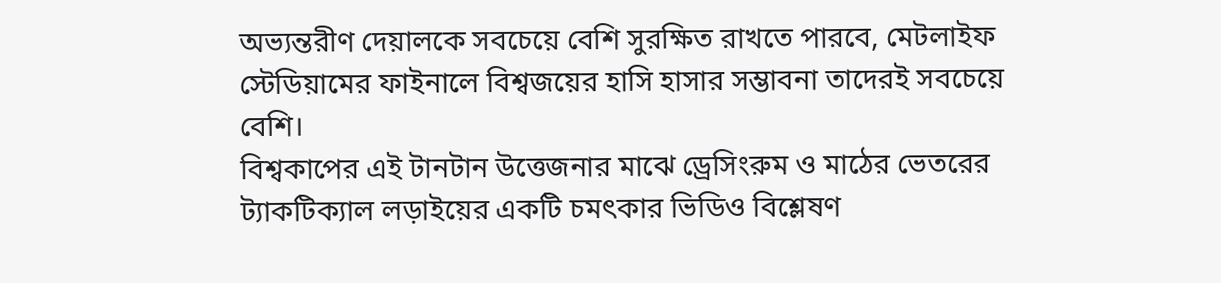অভ্যন্তরীণ দেয়ালকে সবচেয়ে বেশি সুরক্ষিত রাখতে পারবে, মেটলাইফ স্টেডিয়ামের ফাইনালে বিশ্বজয়ের হাসি হাসার সম্ভাবনা তাদেরই সবচেয়ে বেশি।
বিশ্বকাপের এই টানটান উত্তেজনার মাঝে ড্রেসিংরুম ও মাঠের ভেতরের ট্যাকটিক্যাল লড়াইয়ের একটি চমৎকার ভিডিও বিশ্লেষণ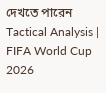দেখতে পারেন Tactical Analysis | FIFA World Cup 2026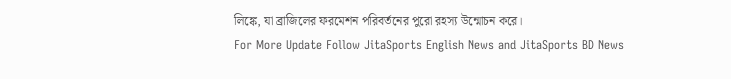লিঙ্কে, যা ব্রাজিলের ফরমেশন পরিবর্তনের পুরো রহস্য উন্মোচন করে।
For More Update Follow JitaSports English News and JitaSports BD News